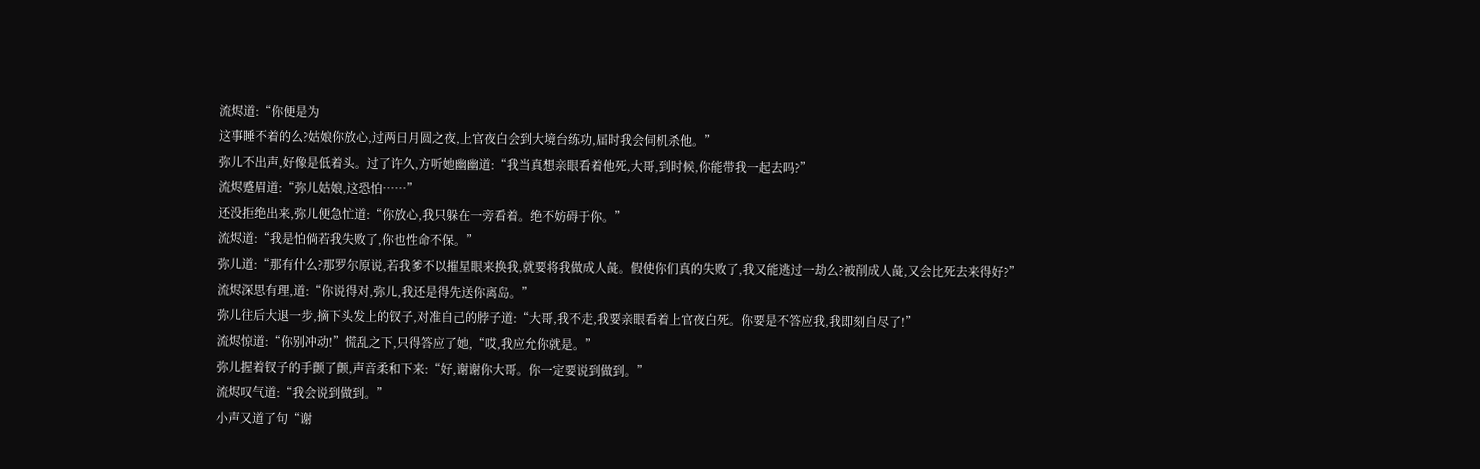流烬道:“你便是为
这事睡不着的么?姑娘你放心,过两日月圆之夜,上官夜白会到大境台练功,届时我会伺机杀他。”
弥儿不出声,好像是低着头。过了许久,方听她幽幽道:“我当真想亲眼看着他死,大哥,到时候,你能带我一起去吗?”
流烬蹙眉道:“弥儿姑娘,这恐怕……”
还没拒绝出来,弥儿便急忙道:“你放心,我只躲在一旁看着。绝不妨碍于你。”
流烬道:“我是怕倘若我失败了,你也性命不保。”
弥儿道:“那有什么?那罗尔原说,若我爹不以摧星眼来换我,就要将我做成人彘。假使你们真的失败了,我又能逃过一劫么?被削成人彘,又会比死去来得好?”
流烬深思有理,道:“你说得对,弥儿,我还是得先送你离岛。”
弥儿往后大退一步,摘下头发上的钗子,对准自己的脖子道:“大哥,我不走,我要亲眼看着上官夜白死。你要是不答应我,我即刻自尽了!”
流烬惊道:“你别冲动!”慌乱之下,只得答应了她,“哎,我应允你就是。”
弥儿握着钗子的手颤了颤,声音柔和下来:“好,谢谢你大哥。你一定要说到做到。”
流烬叹气道:“我会说到做到。”
小声又道了句“谢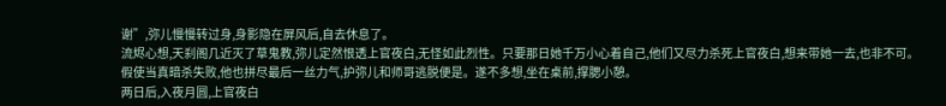谢”,弥儿慢慢转过身,身影隐在屏风后,自去休息了。
流烬心想,天刹阁几近灭了草鬼教,弥儿定然恨透上官夜白,无怪如此烈性。只要那日她千万小心着自己,他们又尽力杀死上官夜白,想来带她一去,也非不可。假使当真暗杀失败,他也拼尽最后一丝力气,护弥儿和师哥逃脱便是。遂不多想,坐在桌前,撑腮小憩。
两日后,入夜月圆,上官夜白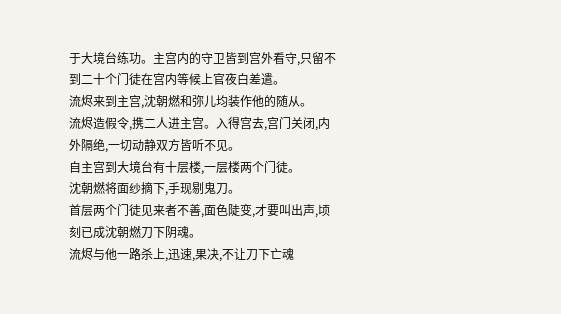于大境台练功。主宫内的守卫皆到宫外看守,只留不到二十个门徒在宫内等候上官夜白差遣。
流烬来到主宫,沈朝燃和弥儿均装作他的随从。
流烬造假令,携二人进主宫。入得宫去,宫门关闭,内外隔绝,一切动静双方皆听不见。
自主宫到大境台有十层楼,一层楼两个门徒。
沈朝燃将面纱摘下,手现剔鬼刀。
首层两个门徒见来者不善,面色陡变,才要叫出声,顷刻已成沈朝燃刀下阴魂。
流烬与他一路杀上,迅速,果决,不让刀下亡魂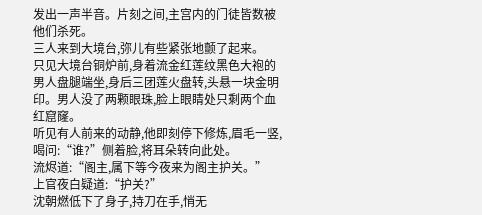发出一声半音。片刻之间,主宫内的门徒皆数被他们杀死。
三人来到大境台,弥儿有些紧张地颤了起来。
只见大境台铜炉前,身着流金红莲纹黑色大袍的男人盘腿端坐,身后三团莲火盘转,头悬一块金明印。男人没了两颗眼珠,脸上眼睛处只剩两个血红窟窿。
听见有人前来的动静,他即刻停下修炼,眉毛一竖,喝问:“谁?”侧着脸,将耳朵转向此处。
流烬道:“阁主,属下等今夜来为阁主护关。”
上官夜白疑道:“护关?”
沈朝燃低下了身子,持刀在手,悄无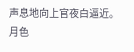声息地向上官夜白逼近。月色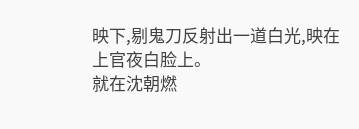映下,剔鬼刀反射出一道白光,映在上官夜白脸上。
就在沈朝燃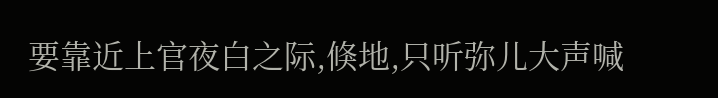要靠近上官夜白之际,倏地,只听弥儿大声喊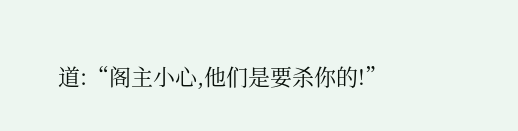道:“阁主小心,他们是要杀你的!”